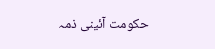حکومت آئینی ذمہ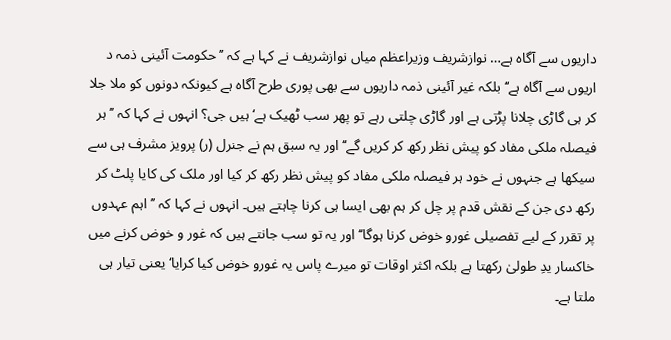داریوں سے آگاہ ہے… نوازشریف وزیراعظم میاں نوازشریف نے کہا ہے کہ ’’حکومت آئینی ذمہ د اریوں سے آگاہ ہے‘‘ بلکہ غیر آئینی ذمہ داریوں سے بھی پوری طرح آگاہ ہے کیونکہ دونوں کو ملا جلا کر ہی گاڑی چلانا پڑتی ہے اور گاڑی چلتی رہے تو پھر سب ٹھیک ہے‘ ہیں جی؟ انہوں نے کہا کہ ’’ہر فیصلہ ملکی مفاد کو پیش نظر رکھ کر کریں گے‘‘ اور یہ سبق ہم نے جنرل (ر) پرویز مشرف ہی سے سیکھا ہے جنہوں نے خود ہر فیصلہ ملکی مفاد کو پیش نظر رکھ کر کیا اور ملک کی کایا پلٹ کر رکھ دی جن کے نقش قدم پر چل کر ہم بھی ایسا ہی کرنا چاہتے ہیں۔ انہوں نے کہا کہ ’’اہم عہدوں پر تقرر کے لیے تفصیلی غورو خوض کرنا ہوگا‘‘ اور یہ تو سب جانتے ہیں کہ غور و خوض کرنے میں خاکسار یدِ طولیٰ رکھتا ہے بلکہ اکثر اوقات تو میرے پاس یہ غورو خوض کیا کرایا‘ یعنی تیار ہی ملتا ہے۔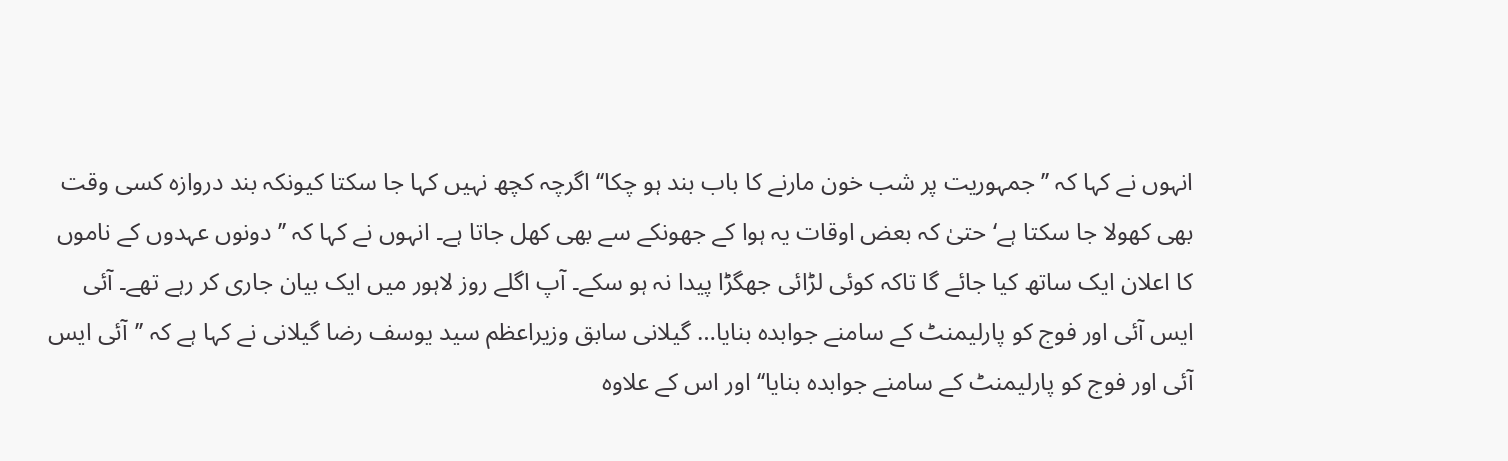انہوں نے کہا کہ ’’جمہوریت پر شب خون مارنے کا باب بند ہو چکا‘‘ اگرچہ کچھ نہیں کہا جا سکتا کیونکہ بند دروازہ کسی وقت بھی کھولا جا سکتا ہے‘ حتیٰ کہ بعض اوقات یہ ہوا کے جھونکے سے بھی کھل جاتا ہے۔ انہوں نے کہا کہ ’’دونوں عہدوں کے ناموں کا اعلان ایک ساتھ کیا جائے گا تاکہ کوئی لڑائی جھگڑا پیدا نہ ہو سکے۔ آپ اگلے روز لاہور میں ایک بیان جاری کر رہے تھے۔ آئی ایس آئی اور فوج کو پارلیمنٹ کے سامنے جوابدہ بنایا… گیلانی سابق وزیراعظم سید یوسف رضا گیلانی نے کہا ہے کہ ’’آئی ایس آئی اور فوج کو پارلیمنٹ کے سامنے جوابدہ بنایا‘‘ اور اس کے علاوہ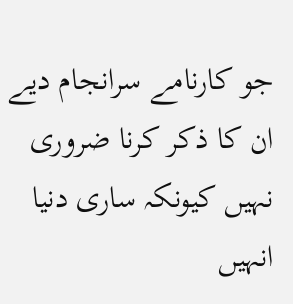جو کارنامے سرانجام دیے ان کا ذکر کرنا ضروری نہیں کیونکہ ساری دنیا انہیں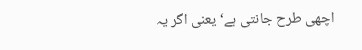اچھی طرح جانتی ہے‘ یعنی اگر یہ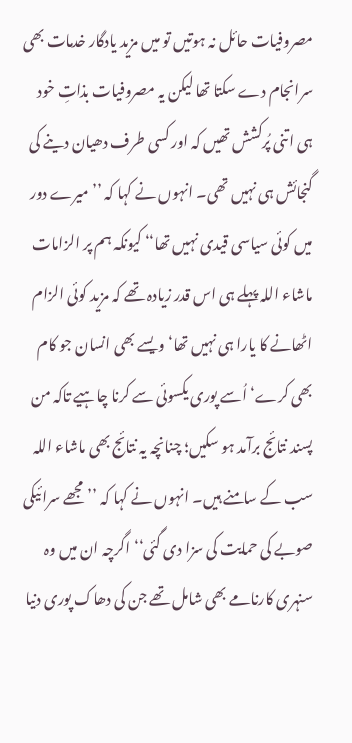مصروفیات حائل نہ ہوتیں تو میں مزید یادگار خدمات بھی سرانجام دے سکتا تھا لیکن یہ مصروفیات بذاتِ خود ہی اتنی پُرکشش تھیں کہ اور کسی طرف دھیان دینے کی گنجائش ہی نہیں تھی۔ انہوں نے کہا کہ ’’میرے دور میں کوئی سیاسی قیدی نہیں تھا‘‘ کیونکہ ہم پر الزامات ماشاء اللہ پہلے ہی اس قدر زیادہ تھے کہ مزید کوئی الزام اٹھانے کا یارا ہی نہیں تھا‘ ویسے بھی انسان جو کام بھی کرے‘ اُسے پوری یکسوئی سے کرنا چاہیے تاکہ من پسند نتائج برآمد ہو سکیں؛ چنانچہ یہ نتائج بھی ماشاء اللہ سب کے سامنے ہیں۔ انہوں نے کہا کہ ’’مجھے سرائیکی صوبے کی حمایت کی سزا دی گئی‘‘ اگرچہ ان میں وہ سنہری کارنامے بھی شامل تھے جن کی دھاک پوری دنیا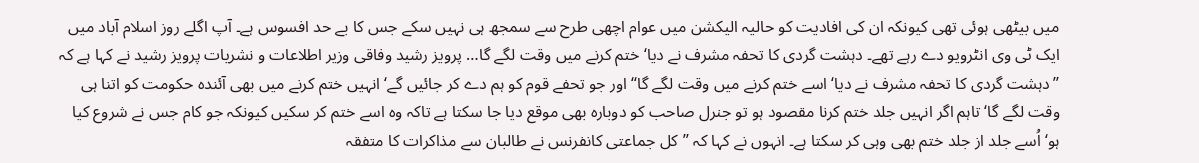میں بیٹھی ہوئی تھی کیونکہ ان کی افادیت کو حالیہ الیکشن میں عوام اچھی طرح سے سمجھ ہی نہیں سکے جس کا بے حد افسوس ہے۔ آپ اگلے روز اسلام آباد میں ایک ٹی وی انٹرویو دے رہے تھے۔ دہشت گردی کا تحفہ مشرف نے دیا‘ ختم کرنے میں وقت لگے گا… پرویز رشید وفاقی وزیر اطلاعات و نشریات پرویز رشید نے کہا ہے کہ ’’دہشت گردی کا تحفہ مشرف نے دیا‘ اسے ختم کرنے میں وقت لگے گا‘‘ اور جو تحفے قوم کو ہم دے کر جائیں گے‘ انہیں ختم کرنے میں بھی آئندہ حکومت کو اتنا ہی وقت لگے گا‘ تاہم اگر انہیں جلد ختم کرنا مقصود ہو تو جنرل صاحب کو دوبارہ بھی موقع دیا جا سکتا ہے تاکہ وہ اسے ختم کر سکیں کیونکہ جو کام جس نے شروع کیا ہو‘ اُسے جلد از جلد ختم بھی وہی کر سکتا ہے۔ انہوں نے کہا کہ ’’کل جماعتی کانفرنس نے طالبان سے مذاکرات کا متفقہ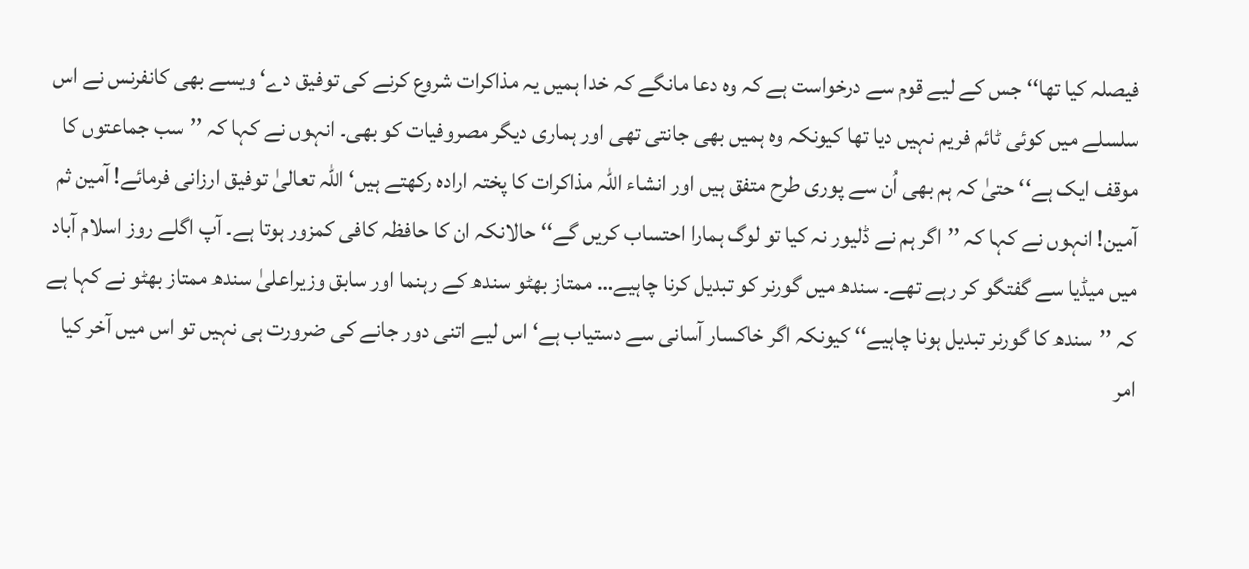فیصلہ کیا تھا‘‘ جس کے لیے قوم سے درخواست ہے کہ وہ دعا مانگے کہ خدا ہمیں یہ مذاکرات شروع کرنے کی توفیق دے‘ ویسے بھی کانفرنس نے اس سلسلے میں کوئی ٹائم فریم نہیں دیا تھا کیونکہ وہ ہمیں بھی جانتی تھی اور ہماری دیگر مصروفیات کو بھی۔ انہوں نے کہا کہ ’’سب جماعتوں کا موقف ایک ہے‘‘ حتیٰ کہ ہم بھی اُن سے پوری طرح متفق ہیں اور انشاء اللہ مذاکرات کا پختہ ارادہ رکھتے ہیں‘ اللہ تعالیٰ توفیق ارزانی فرمائے! آمین ثم آمین! انہوں نے کہا کہ ’’اگر ہم نے ڈلیور نہ کیا تو لوگ ہمارا احتساب کریں گے‘‘ حالانکہ ان کا حافظہ کافی کمزور ہوتا ہے۔ آپ اگلے روز اسلام آباد میں میڈیا سے گفتگو کر رہے تھے۔ سندھ میں گورنر کو تبدیل کرنا چاہیے… ممتاز بھٹو سندھ کے رہنما اور سابق وزیراعلیٰ سندھ ممتاز بھٹو نے کہا ہے کہ ’’سندھ کا گورنر تبدیل ہونا چاہیے‘‘ کیونکہ اگر خاکسار آسانی سے دستیاب ہے‘ اس لیے اتنی دور جانے کی ضرورت ہی نہیں تو اس میں آخر کیا امر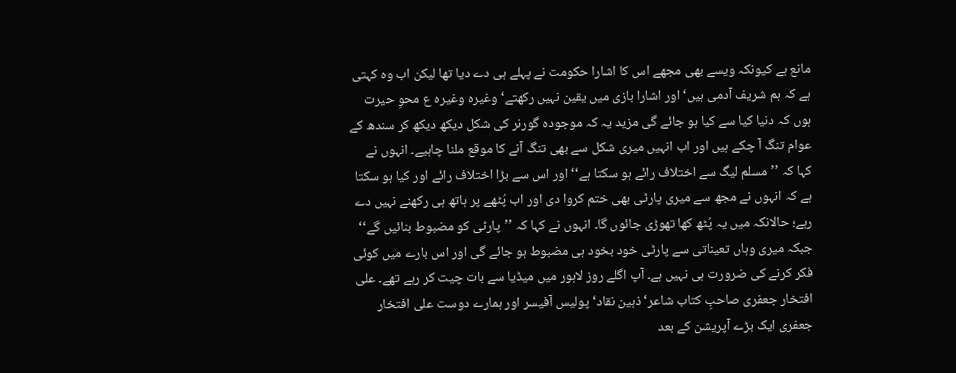مانع ہے کیونکہ ویسے بھی مجھے اس کا اشارا حکومت نے پہلے ہی دے دیا تھا لیکن اب وہ کہتی ہے کہ ہم شریف آدمی ہیں‘ اور اشارا بازی میں یقین نہیں رکھتے‘ وغیرہ وغیرہ ع محوِ حیرت ہوں کہ دنیا کیا سے کیا ہو جائے گی مزید یہ کہ موجودہ گورنر کی شکل دیکھ دیکھ کر سندھ کے عوام تنگ آ چکے ہیں اور اب انہیں میری شکل سے بھی تنگ آنے کا موقع ملنا چاہیے۔ انہوں نے کہا کہ ’’مسلم لیگ سے اختلاف رائے ہو سکتا ہے‘‘ اور اس سے بڑا اختلاف رائے اور کیا ہو سکتا ہے کہ انہوں نے مجھ سے میری پارٹی بھی ختم کروا دی اور اب پُٹھے پر ہاتھ ہی رکھنے نہیں دے رہے؛ حالانکہ میں یہ پُٹھ کھا تھوڑی جائوں گا۔ انہوں نے کہا کہ ’’پارٹی کو مضبوط بنائیں گے‘‘ جبکہ میری وہاں تعیناتی سے پارٹی خود بخود ہی مضبوط ہو جائے گی اور اس بارے میں کوئی فکر کرنے کی ضرورت ہی نہیں ہے۔ آپ اگلے روز لاہور میں میڈیا سے بات چیت کر رہے تھے۔ علی افتخار جعفری صاحبِ کتاب شاعر‘ ذہین نقاد‘ پولیس آفیسر اور ہمارے دوست علی افتخار جعفری ایک بڑے آپریشن کے بعد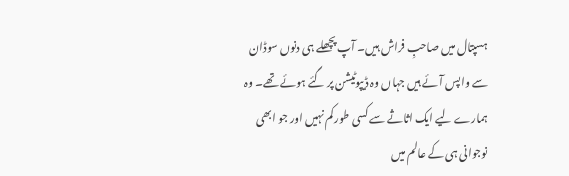ہسپتال میں صاحبِ فراش ہیں۔ آپ پچھلے ہی دنوں سوڈان سے واپس آئے ہیں جہاں وہ ڈیپوٹیشن پر گئے ہوئے تھے۔ وہ ہمارے لیے ایک اثاثے سے کسی طور کم نہیں اور جو ابھی نوجوانی ہی کے عالم میں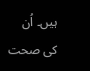ہیں۔ اُن کی صحت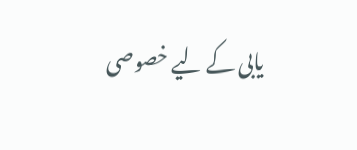یابی کے لیے خصوصی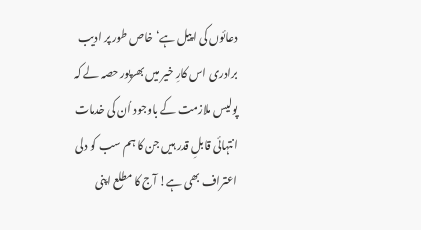دعائوں کی اپیل ہے‘ خاص طور پر ادیب برادری اس کارِ خیر میں بھرپور حصہ لے کہ پولیس ملازمت کے باوجود اُن کی خدمات انتہائی قابلِ قدر ہیں جن کا ہم سب کو دلی اعتراف بھی ہے! آج کا مطلع اپنی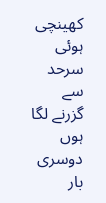کھینچی ہوئی سرحد سے گزرنے لگا ہوں دوسری بار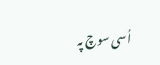اُسی سوچ پہ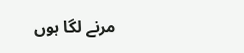مرنے لگا ہوں